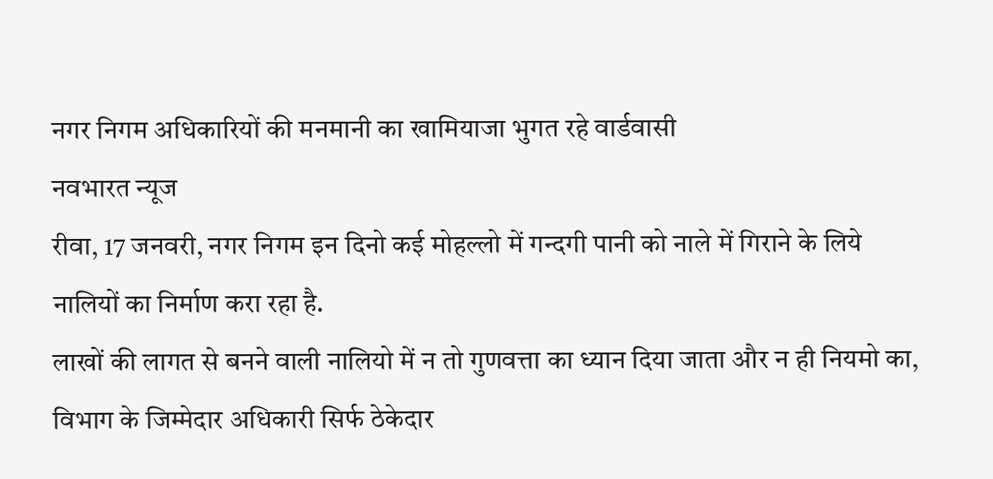नगर निगम अधिकारियों की मनमानी का खामियाजा भुगत रहे वार्डवासी
नवभारत न्यूज
रीवा, 17 जनवरी, नगर निगम इन दिनो कई मोहल्लो में गन्दगी पानी को नाले में गिराने के लिये नालियों का निर्माण करा रहा है.
लाखों की लागत से बनने वाली नालियो में न तो गुणवत्ता का ध्यान दिया जाता और न ही नियमो का, विभाग के जिम्मेदार अधिकारी सिर्फ ठेकेदार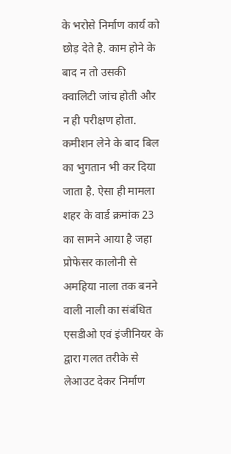के भरोसे निर्माण कार्य को छोड़ देते है. काम होने के बाद न तो उसकी क्वालिटी जांच होती और न ही परीक्षण होता. कमीशन लेने के बाद बिल का भुगतान भी कर दिया जाता है. ऐसा ही मामला शहर के वार्ड क्रमांक 23 का सामने आया है जहा प्रोफेसर कालोनी से अमहिया नाला तक बनने वाली नाली का संबंधित एसडीओ एवं इंजीनियर के द्वारा गलत तरीके से लेआउट देकर निर्माण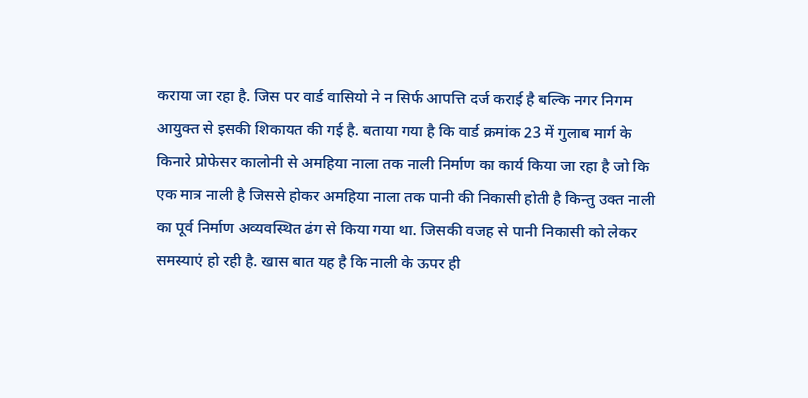कराया जा रहा है. जिस पर वार्ड वासियो ने न सिर्फ आपत्ति दर्ज कराई है बल्कि नगर निगम आयुक्त से इसकी शिकायत की गई है. बताया गया है कि वार्ड क्रमांक 23 में गुलाब मार्ग के किनारे प्रोफेसर कालोनी से अमहिया नाला तक नाली निर्माण का कार्य किया जा रहा है जो कि एक मात्र नाली है जिससे होकर अमहिया नाला तक पानी की निकासी होती है किन्तु उक्त नाली का पूर्व निर्माण अव्यवस्थित ढंग से किया गया था. जिसकी वजह से पानी निकासी को लेकर समस्याएं हो रही है. खास बात यह है कि नाली के ऊपर ही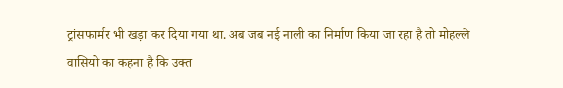ट्रांसफार्मर भी खड़ा कर दिया गया था. अब जब नई नाली का निर्माण किया जा रहा है तो मोहल्ले वासियो का कहना है कि उक्त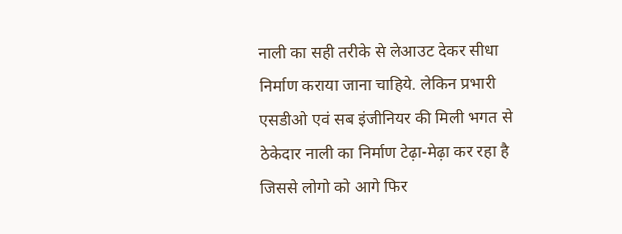नाली का सही तरीके से लेआउट देकर सीधा निर्माण कराया जाना चाहिये. लेकिन प्रभारी एसडीओ एवं सब इंजीनियर की मिली भगत से ठेकेदार नाली का निर्माण टेढ़ा-मेढ़ा कर रहा है जिससे लोगो को आगे फिर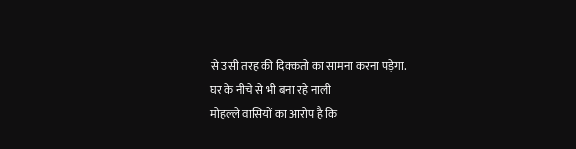से उसी तरह की दिक्कतो का सामना करना पड़ेगा.
घर के नीचे से भी बना रहे नाली
मोहल्ले वासियों का आरोप है कि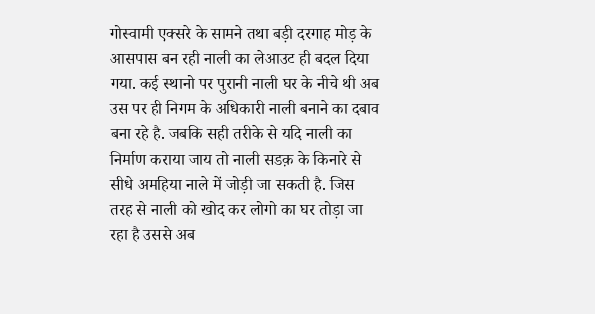गोस्वामी एक्सरे के सामने तथा बड़ी दरगाह मोड़ के आसपास बन रही नाली का लेआउट ही बदल दिया गया. कई स्थानो पर पुरानी नाली घर के नीचे थी अब उस पर ही निगम के अधिकारी नाली बनाने का दबाव बना रहे है. जबकि सही तरीके से यदि नाली का निर्माण कराया जाय तो नाली सडक़ के किनारे से सीधे अमहिया नाले में जोड़ी जा सकती है. जिस तरह से नाली को खोद कर लोगो का घर तोड़ा जा रहा है उससे अब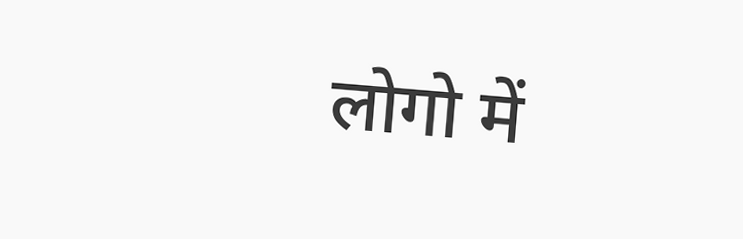लोगो में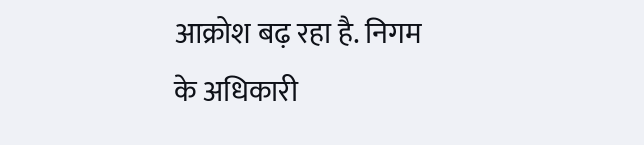आक्रोश बढ़ रहा है. निगम के अधिकारी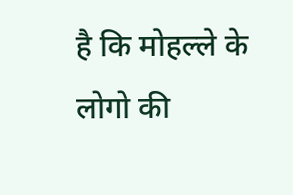है कि मोहल्ले के लोगो की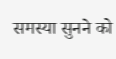समस्या सुनने को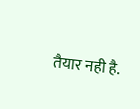तैयार नही है.